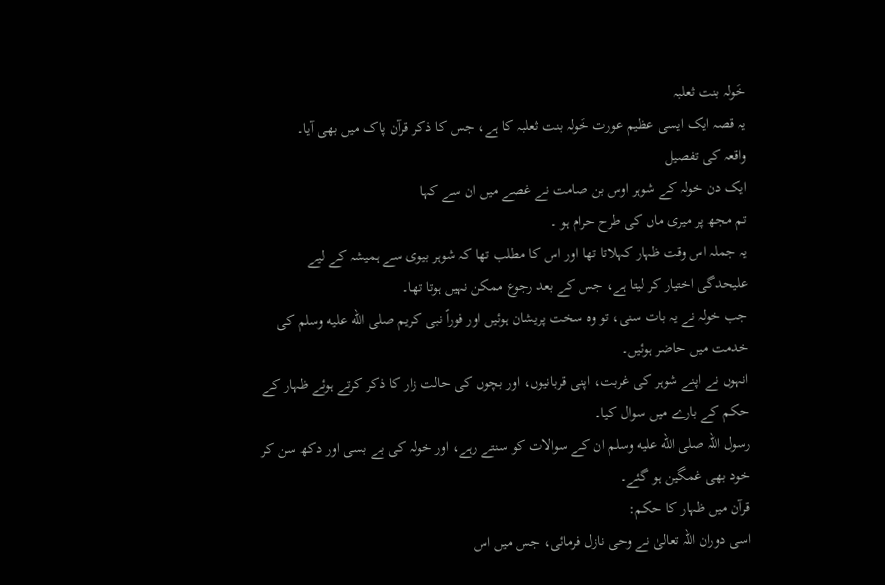خَولہ بنت ثعلبہ
یہ قصہ ایک ایسی عظیم عورت خَولہ بنت ثعلبہ کا ہے، جس کا ذکر قرآن پاک میں بھی آیا۔
واقعہ کی تفصیل
ایک دن خولہ کے شوہر اوس بن صامت نے غصے میں ان سے کہا
تم مجھ پر میری ماں کی طرح حرام ہو ۔
یہ جملہ اس وقت ظہار کہلاتا تھا اور اس کا مطلب تھا کہ شوہر بیوی سے ہمیشہ کے لیے علیحدگی اختیار کر لیتا ہے، جس کے بعد رجوع ممکن نہیں ہوتا تھا۔
جب خولہ نے یہ بات سنی، تو وہ سخت پریشان ہوئیں اور فوراً نبی کریم صلى الله عليه وسلم کی خدمت میں حاضر ہوئیں۔
انہوں نے اپنے شوہر کی غربت، اپنی قربانیوں، اور بچوں کی حالت زار کا ذکر کرتے ہوئے ظہار کے حکم کے بارے میں سوال کیا۔
رسول اللہ صلى الله عليه وسلم ان کے سوالات کو سنتے رہے، اور خولہ کی بے بسی اور دکھ سن کر خود بھی غمگین ہو گئے۔
قرآن میں ظہار کا حکم:
اسی دوران اللہ تعالیٰ نے وحی نازل فرمائی، جس میں اس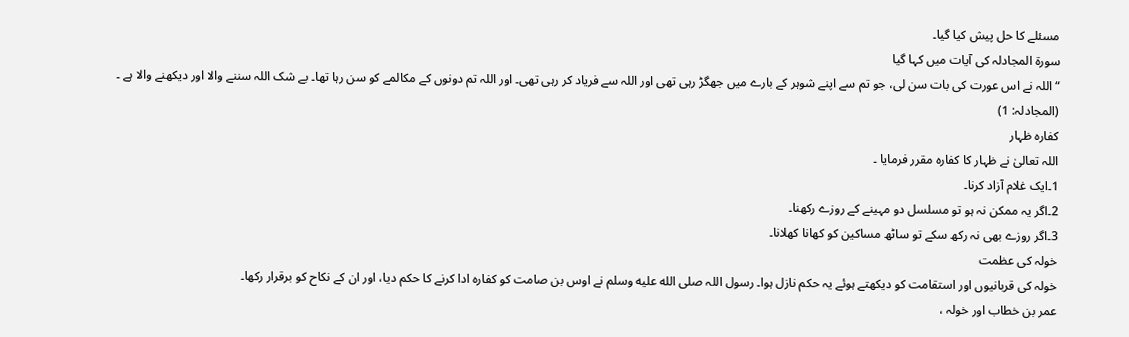مسئلے کا حل پیش کیا گیا۔
سورۃ المجادلہ کی آیات میں کہا گیا
“اللہ نے اس عورت کی بات سن لی، جو تم سے اپنے شوہر کے بارے میں جھگڑ رہی تھی اور اللہ سے فریاد کر رہی تھی۔ اور اللہ تم دونوں کے مکالمے کو سن رہا تھا۔ بے شک اللہ سننے والا اور دیکھنے والا ہے ۔
(المجادلہ: 1)
کفارہ ظہار
اللہ تعالیٰ نے ظہار کا کفارہ مقرر فرمایا ۔
1۔ایک غلام آزاد کرنا۔
2۔اگر یہ ممکن نہ ہو تو مسلسل دو مہینے کے روزے رکھنا۔
3۔اگر روزے بھی نہ رکھ سکے تو ساٹھ مساکین کو کھانا کھلانا۔
خولہ کی عظمت
خولہ کی قربانیوں اور استقامت کو دیکھتے ہوئے یہ حکم نازل ہوا۔ رسول اللہ صلى الله عليه وسلم نے اوس بن صامت کو کفارہ ادا کرنے کا حکم دیا، اور ان کے نکاح کو برقرار رکھا۔
عمر بن خطاب اور خولہ ،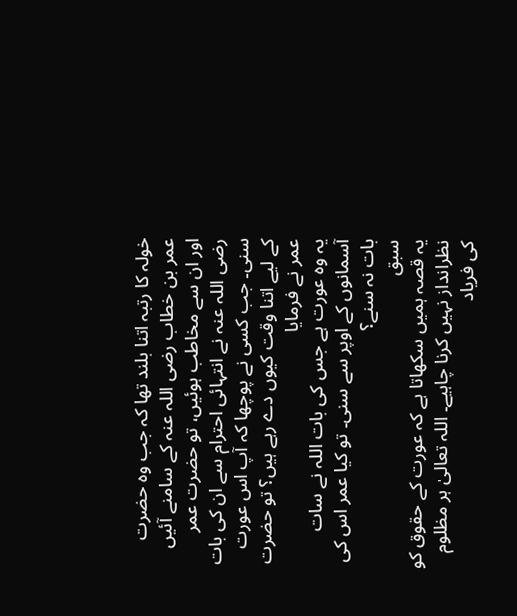خولہ کا رتبہ اتنا بلند تھا کہ جب وہ حضرت عمر بن خطاب رضی اللہ عنہ کے سامنے آئیں اور ان سے مخاطب ہوئیں، تو حضرت عمر رضی اللہ عنہ نے انتہائی احترام سے ان کی بات سنی۔ جب کسی نے پوچھا کہ آپ اس عورت کے لیے اتنا وقت کیوں دے رہے ہیں؟ تو حضرت عمر نے فرمایا
یہ وہ عورت ہے جس کی بات اللہ نے سات آسمانوں کے اوپر سے سنی۔ تو کیا عمر اس کی بات نہ سنے؟
سبق
یہ قصہ ہمیں سکھاتا ہے کہ عورت کے حقوق کو نظرانداز نہیں کرنا چاہیے۔ اللہ تعالیٰ ہر مظلوم کی فریاد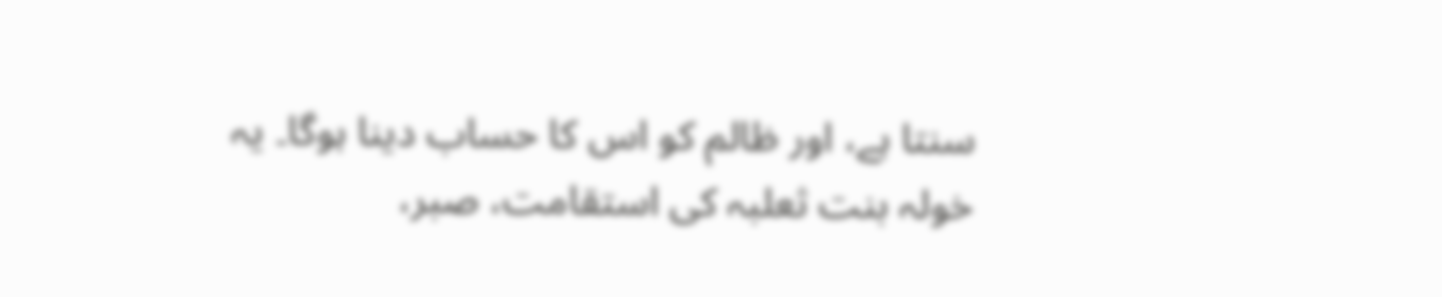سنتا ہے، اور ظالم کو اس کا حساب دینا ہوگا۔ یہ خولہ بنت ثعلبہ کی استقامت، صبر،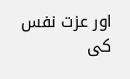اور عزت نفس کی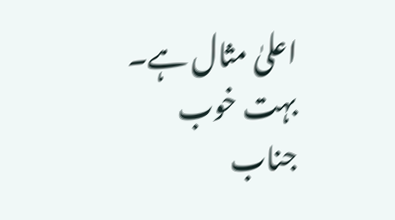اعلیٰ مثال ہے۔
بہت خوب جناب